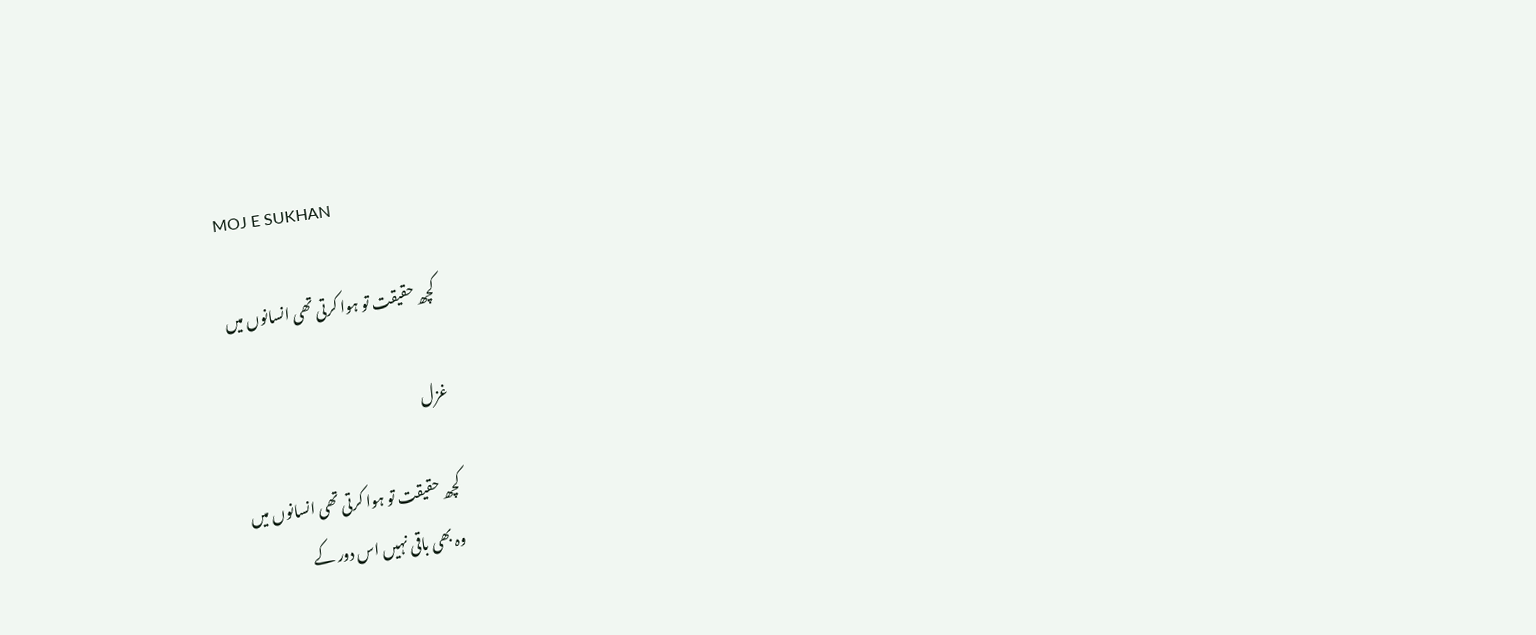MOJ E SUKHAN

کچھ حقیقت تو ہوا کرتی تھی انسانوں میں

غزل

کچھ حقیقت تو ہوا کرتی تھی انسانوں میں
وہ بھی باقی نہیں اس دور کے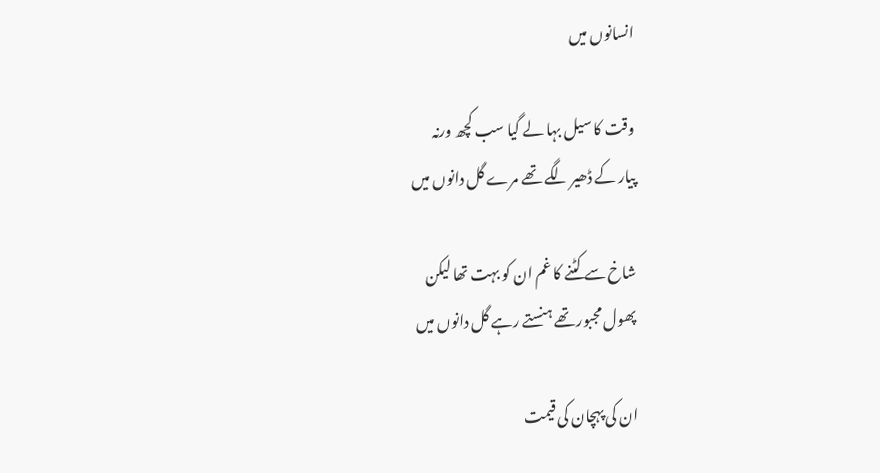انسانوں میں

وقت کا سیل بہا لے گیا سب کچھ ورنہ
پیار کے ڈھیر لگے تھے مرے گل دانوں میں

شاخ سے کٹنے کا غم ان کو بہت تھا لیکن
پھول مجبور تھے ہنستے رہے گل دانوں میں

ان کی پہچان کی قیمت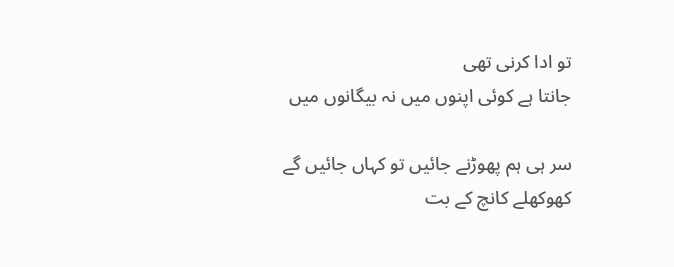تو ادا کرنی تھی
جانتا ہے کوئی اپنوں میں نہ بیگانوں میں

سر ہی ہم پھوڑنے جائیں تو کہاں جائیں گے
کھوکھلے کانچ کے بت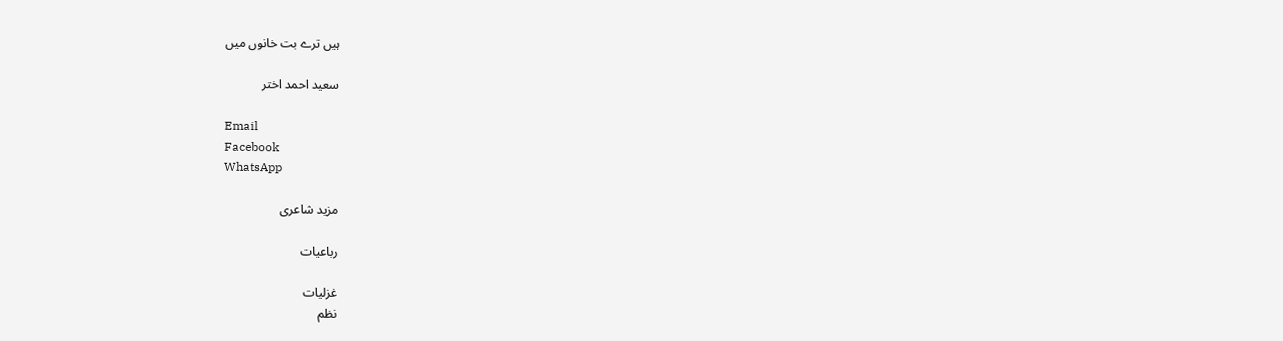ہیں ترے بت خانوں میں

سعید احمد اختر

Email
Facebook
WhatsApp

مزید شاعری

رباعیات

غزلیات
نظم